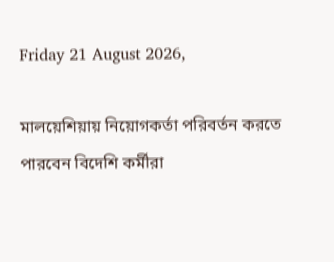Friday 21 August 2026,

মালয়েশিয়ায় নিয়োগকর্তা পরিবর্তন করতে পারবেন বিদেশি কর্মীরা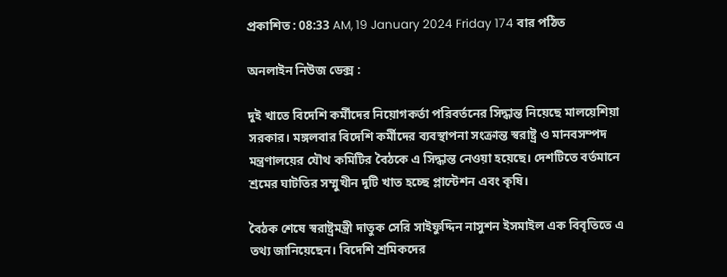প্রকাশিত : 08:33 AM, 19 January 2024 Friday 174 বার পঠিত

অনলাইন নিউজ ডেক্স :

দুই খাতে বিদেশি কর্মীদের নিয়োগকর্তা পরিবর্তনের সিদ্ধান্ত নিয়েছে মালয়েশিয়া সরকার। মঙ্গলবার বিদেশি কর্মীদের ব্যবস্থাপনা সংক্রান্ত স্বরাষ্ট্র ও মানবসম্পদ মন্ত্রণালয়ের যৌথ কমিটির বৈঠকে এ সিদ্ধান্ত নেওয়া হয়েছে। দেশটিতে বর্তমানে শ্রমের ঘাটতির সম্মুখীন দুটি খাত হচ্ছে প্লান্টেশন এবং কৃষি।

বৈঠক শেষে স্বরাষ্ট্রমন্ত্রী দাতুক সেরি সাইফুদ্দিন নাসুশন ইসমাইল এক বিবৃতিতে এ তথ্য জানিয়েছেন। বিদেশি শ্রমিকদের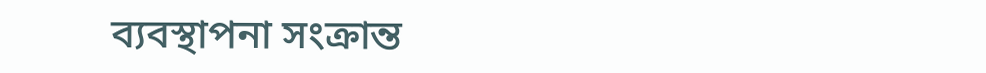ব্যবস্থাপনা সংক্রান্ত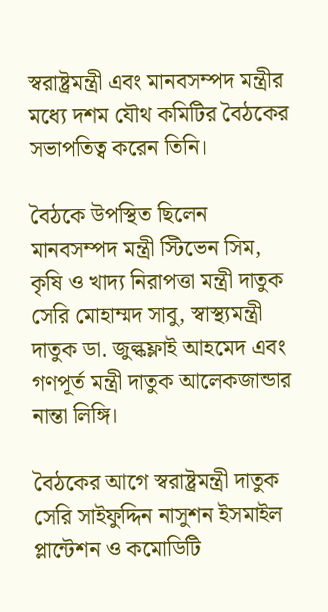স্বরাষ্ট্রমন্ত্রী এবং মানবসম্পদ মন্ত্রীর মধ্যে দশম যৌথ কমিটির বৈঠকের সভাপতিত্ব করেন তিনি।

বৈঠকে উপস্থিত ছিলেন মানবসম্পদ মন্ত্রী স্টিভেন সিম, কৃষি ও খাদ্য নিরাপত্তা মন্ত্রী দাতুক সেরি মোহাম্মদ সাবু, স্বাস্থ্যমন্ত্রী দাতুক ডা. জুল্কফ্লাই আহমেদ এবং গণপূর্ত মন্ত্রী দাতুক আলেকজান্ডার নান্তা লিঙ্গি।

বৈঠকের আগে স্বরাষ্ট্রমন্ত্রী দাতুক সেরি সাইফুদ্দিন নাসুশন ইসমাইল প্লান্টেশন ও কমোডিটি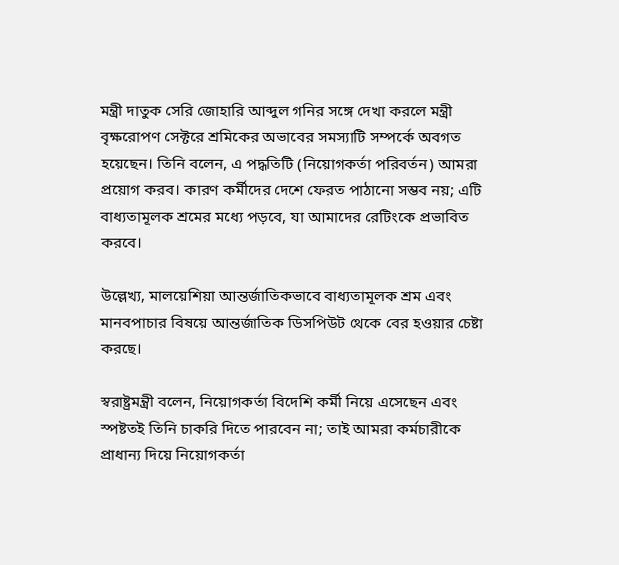মন্ত্রী দাতুক সেরি জোহারি আব্দুল গনির সঙ্গে দেখা করলে মন্ত্রী বৃক্ষরোপণ সেক্টরে শ্রমিকের অভাবের সমস্যাটি সম্পর্কে অবগত হয়েছেন। তিনি বলেন, এ পদ্ধতিটি (নিয়োগকর্তা পরিবর্তন) আমরা প্রয়োগ করব। কারণ কর্মীদের দেশে ফেরত পাঠানো সম্ভব নয়; এটি বাধ্যতামূলক শ্রমের মধ্যে পড়বে, যা আমাদের রেটিংকে প্রভাবিত করবে।

উল্লেখ্য, মালয়েশিয়া আন্তর্জাতিকভাবে বাধ্যতামূলক শ্রম এবং মানবপাচার বিষয়ে আন্তর্জাতিক ডিসপিউট থেকে বের হওয়ার চেষ্টা করছে।

স্বরাষ্ট্রমন্ত্রী বলেন, নিয়োগকর্তা বিদেশি কর্মী নিয়ে এসেছেন এবং স্পষ্টতই তিনি চাকরি দিতে পারবেন না; তাই আমরা কর্মচারীকে প্রাধান্য দিয়ে নিয়োগকর্তা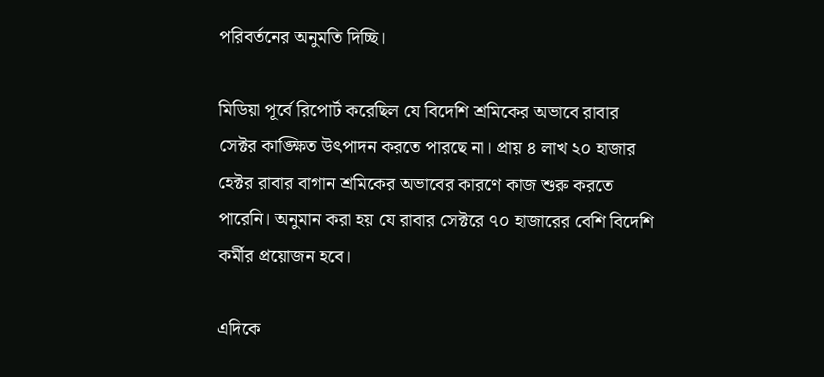পরিবর্তনের অনুমতি দিচ্ছি।

মিডিয়া পূর্বে রিপোর্ট করেছিল যে বিদেশি শ্রমিকের অভাবে রাবার সেক্টর কাঙ্ক্ষিত উৎপাদন করতে পারছে না। প্রায় ৪ লাখ ২০ হাজার হেক্টর রাবার বাগান শ্রমিকের অভাবের কারণে কাজ শুরু করতে পারেনি। অনুমান করা হয় যে রাবার সেক্টরে ৭০ হাজারের বেশি বিদেশি কর্মীর প্রয়োজন হবে।

এদিকে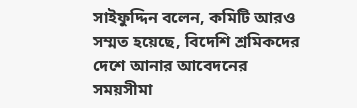সাইফুদ্দিন বলেন, কমিটি আরও সম্মত হয়েছে, বিদেশি শ্রমিকদের দেশে আনার আবেদনের সময়সীমা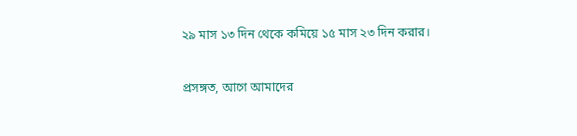২৯ মাস ১৩ দিন থেকে কমিয়ে ১৫ মাস ২৩ দিন করার।

প্রসঙ্গত, আগে আমাদের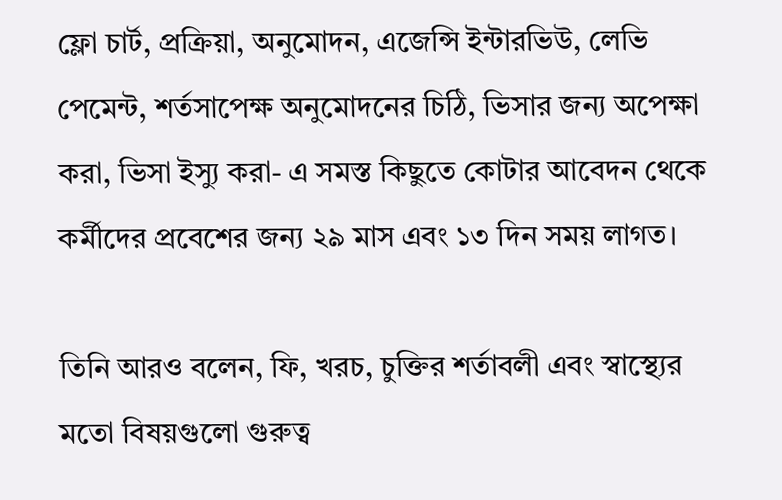ফ্লো চার্ট, প্রক্রিয়া, অনুমোদন, এজেন্সি ইন্টারভিউ, লেভি পেমেন্ট, শর্তসাপেক্ষ অনুমোদনের চিঠি, ভিসার জন্য অপেক্ষা করা, ভিসা ইস্যু করা- এ সমস্ত কিছুতে কোটার আবেদন থেকে কর্মীদের প্রবেশের জন্য ২৯ মাস এবং ১৩ দিন সময় লাগত।

তিনি আরও বলেন, ফি, খরচ, চুক্তির শর্তাবলী এবং স্বাস্থ্যের মতো বিষয়গুলো গুরুত্ব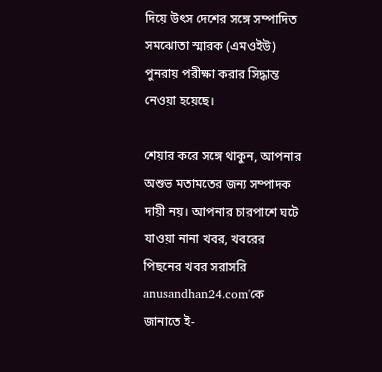দিয়ে উৎস দেশের সঙ্গে সম্পাদিত সমঝোতা স্মারক (এমওইউ) পুনরায় পরীক্ষা করার সিদ্ধান্ত নেওয়া হয়েছে।

শেয়ার করে সঙ্গে থাকুন, আপনার অশুভ মতামতের জন্য সম্পাদক দায়ী নয়। আপনার চারপাশে ঘটে যাওয়া নানা খবর, খবরের পিছনের খবর সরাসরি anusandhan24.com'কে জানাতে ই-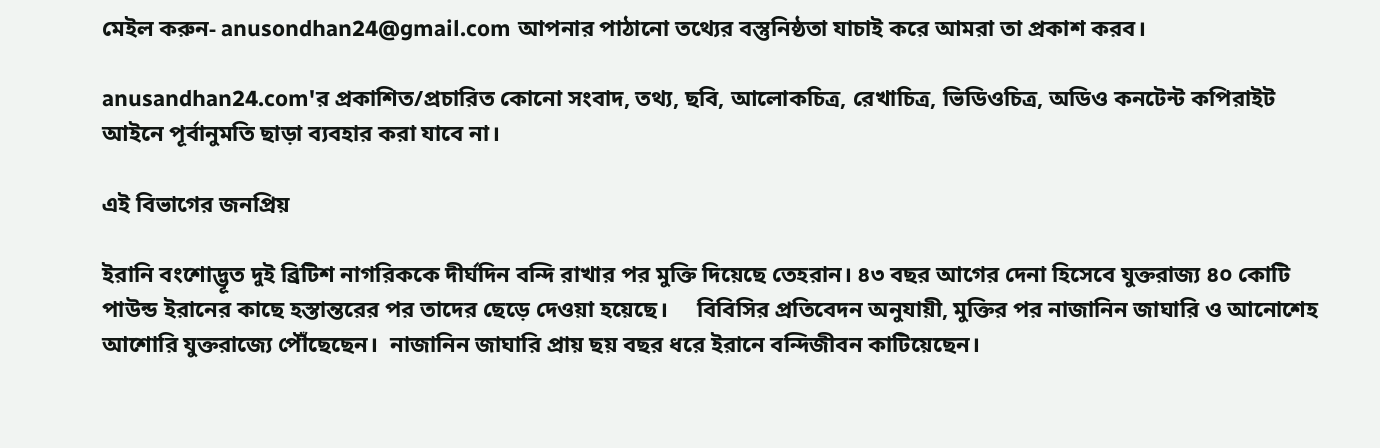মেইল করুন- anusondhan24@gmail.com আপনার পাঠানো তথ্যের বস্তুনিষ্ঠতা যাচাই করে আমরা তা প্রকাশ করব।

anusandhan24.com'র প্রকাশিত/প্রচারিত কোনো সংবাদ, তথ্য, ছবি, আলোকচিত্র, রেখাচিত্র, ভিডিওচিত্র, অডিও কনটেন্ট কপিরাইট আইনে পূর্বানুমতি ছাড়া ব্যবহার করা যাবে না।

এই বিভাগের জনপ্রিয়

ইরানি বংশোদ্ভূত দুই ব্রিটিশ নাগরিককে দীর্ঘদিন বন্দি রাখার পর মুক্তি দিয়েছে তেহরান। ৪৩ বছর আগের দেনা হিসেবে যুক্তরাজ্য ৪০ কোটি পাউন্ড ইরানের কাছে হস্তান্তরের পর তাদের ছেড়ে দেওয়া হয়েছে।     বিবিসির প্রতিবেদন অনুযায়ী, মুক্তির পর নাজানিন জাঘারি ও আনোশেহ আশোরি যুক্তরাজ্যে পৌঁছেছেন।  নাজানিন জাঘারি প্রায় ছয় বছর ধরে ইরানে বন্দিজীবন কাটিয়েছেন।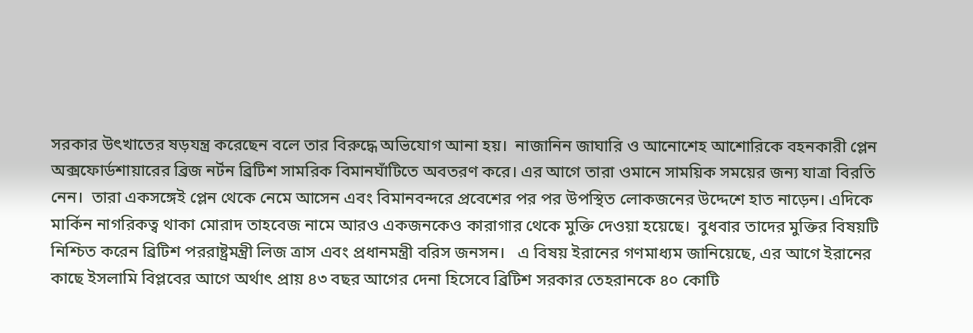সরকার উৎখাতের ষড়যন্ত্র করেছেন বলে তার বিরুদ্ধে অভিযোগ আনা হয়।  নাজানিন জাঘারি ও আনোশেহ আশোরিকে বহনকারী প্লেন অক্সফোর্ডশায়ারের ব্রিজ নর্টন ব্রিটিশ সামরিক বিমানঘাঁটিতে অবতরণ করে। এর আগে তারা ওমানে সাময়িক সময়ের জন্য যাত্রা বিরতি নেন।  তারা একসঙ্গেই প্লেন থেকে নেমে আসেন এবং বিমানবন্দরে প্রবেশের পর পর উপস্থিত লোকজনের উদ্দেশে হাত নাড়েন। এদিকে মার্কিন নাগরিকত্ব থাকা মোরাদ তাহবেজ নামে আরও একজনকেও কারাগার থেকে মুক্তি দেওয়া হয়েছে।  বুধবার তাদের মুক্তির বিষয়টি নিশ্চিত করেন ব্রিটিশ পররাষ্ট্রমন্ত্রী লিজ ত্রাস এবং প্রধানমন্ত্রী বরিস জনসন।   এ বিষয় ইরানের গণমাধ্যম জানিয়েছে, এর আগে ইরানের কাছে ইসলামি বিপ্লবের আগে অর্থাৎ প্রায় ৪৩ বছর আগের দেনা হিসেবে ব্রিটিশ সরকার তেহরানকে ৪০ কোটি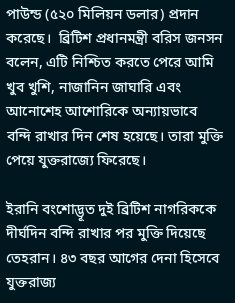পাউন্ড (৫২০ মিলিয়ন ডলার) প্রদান করেছে।  ব্রিটিশ প্রধানমন্ত্রী বরিস জনসন বলেন, এটি নিশ্চিত করতে পেরে আমি খুব খুশি, নাজানিন জাঘারি এবং আনোশেহ আশোরিকে অন্যায়ভাবে বন্দি রাখার দিন শেষ হয়েছে। তারা মুক্তি পেয়ে যুক্তরাজ্যে ফিরেছে।

ইরানি বংশোদ্ভূত দুই ব্রিটিশ নাগরিককে দীর্ঘদিন বন্দি রাখার পর মুক্তি দিয়েছে তেহরান। ৪৩ বছর আগের দেনা হিসেবে যুক্তরাজ্য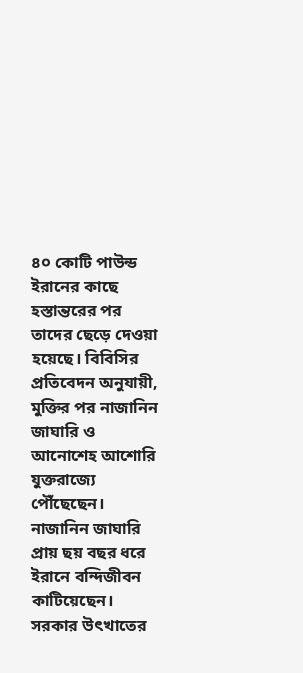৪০ কোটি পাউন্ড ইরানের কাছে হস্তান্তরের পর তাদের ছেড়ে দেওয়া হয়েছে। বিবিসির প্রতিবেদন অনুযায়ী, মুক্তির পর নাজানিন জাঘারি ও আনোশেহ আশোরি যুক্তরাজ্যে পৌঁছেছেন। নাজানিন জাঘারি প্রায় ছয় বছর ধরে ইরানে বন্দিজীবন কাটিয়েছেন। সরকার উৎখাতের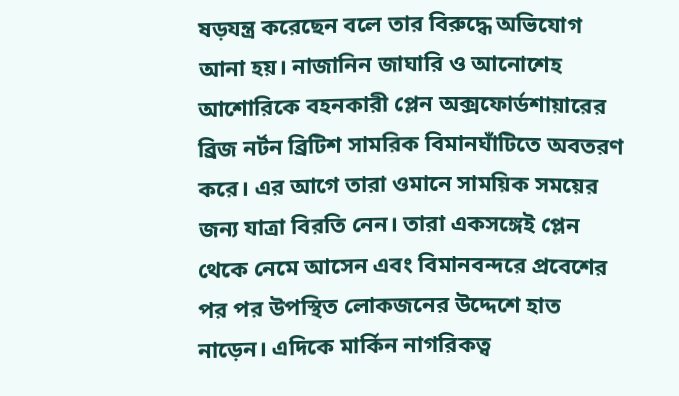ষড়যন্ত্র করেছেন বলে তার বিরুদ্ধে অভিযোগ আনা হয়। নাজানিন জাঘারি ও আনোশেহ আশোরিকে বহনকারী প্লেন অক্সফোর্ডশায়ারের ব্রিজ নর্টন ব্রিটিশ সামরিক বিমানঘাঁটিতে অবতরণ করে। এর আগে তারা ওমানে সাময়িক সময়ের জন্য যাত্রা বিরতি নেন। তারা একসঙ্গেই প্লেন থেকে নেমে আসেন এবং বিমানবন্দরে প্রবেশের পর পর উপস্থিত লোকজনের উদ্দেশে হাত নাড়েন। এদিকে মার্কিন নাগরিকত্ব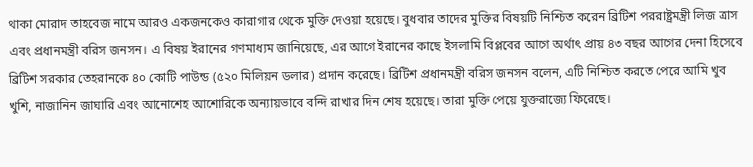থাকা মোরাদ তাহবেজ নামে আরও একজনকেও কারাগার থেকে মুক্তি দেওয়া হয়েছে। বুধবার তাদের মুক্তির বিষয়টি নিশ্চিত করেন ব্রিটিশ পররাষ্ট্রমন্ত্রী লিজ ত্রাস এবং প্রধানমন্ত্রী বরিস জনসন। এ বিষয় ইরানের গণমাধ্যম জানিয়েছে, এর আগে ইরানের কাছে ইসলামি বিপ্লবের আগে অর্থাৎ প্রায় ৪৩ বছর আগের দেনা হিসেবে ব্রিটিশ সরকার তেহরানকে ৪০ কোটি পাউন্ড (৫২০ মিলিয়ন ডলার) প্রদান করেছে। ব্রিটিশ প্রধানমন্ত্রী বরিস জনসন বলেন, এটি নিশ্চিত করতে পেরে আমি খুব খুশি, নাজানিন জাঘারি এবং আনোশেহ আশোরিকে অন্যায়ভাবে বন্দি রাখার দিন শেষ হয়েছে। তারা মুক্তি পেয়ে যুক্তরাজ্যে ফিরেছে।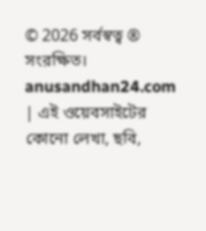© 2026 সর্বস্বত্ব ® সংরক্ষিত। anusandhan24.com | এই ওয়েবসাইটের কোনো লেখা, ছবি,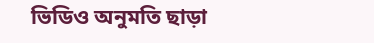ভিডিও অনুমতি ছাড়া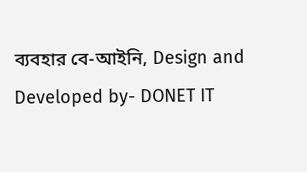ব্যবহার বে-আইনি, Design and Developed by- DONET IT